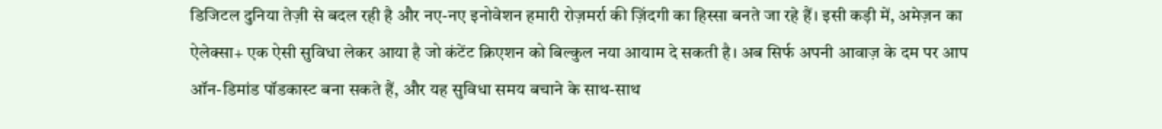डिजिटल दुनिया तेज़ी से बदल रही है और नए-नए इनोवेशन हमारी रोज़मर्रा की ज़िंदगी का हिस्सा बनते जा रहे हैं। इसी कड़ी में, अमेज़न का ऐलेक्सा+ एक ऐसी सुविधा लेकर आया है जो कंटेंट क्रिएशन को बिल्कुल नया आयाम दे सकती है। अब सिर्फ अपनी आवाज़ के दम पर आप ऑन-डिमांड पॉडकास्ट बना सकते हैं, और यह सुविधा समय बचाने के साथ-साथ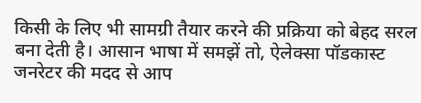किसी के लिए भी सामग्री तैयार करने की प्रक्रिया को बेहद सरल बना देती है। आसान भाषा में समझें तो, ऐलेक्सा पॉडकास्ट जनरेटर की मदद से आप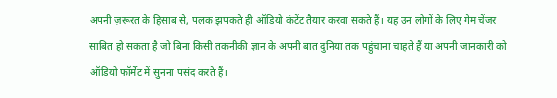अपनी ज़रूरत के हिसाब से, पलक झपकते ही ऑडियो कंटेंट तैयार करवा सकते हैं। यह उन लोगों के लिए गेम चेंजर साबित हो सकता है जो बिना किसी तकनीकी ज्ञान के अपनी बात दुनिया तक पहुंचाना चाहते हैं या अपनी जानकारी को ऑडियो फॉर्मेट में सुनना पसंद करते हैं।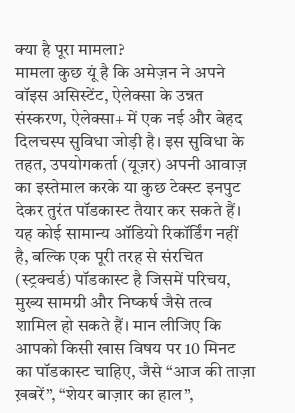क्या है पूरा मामला?
मामला कुछ यूं है कि अमेज़न ने अपने वॉइस असिस्टेंट, ऐलेक्सा के उन्नत संस्करण, ऐलेक्सा+ में एक नई और बेहद दिलचस्प सुविधा जोड़ी है। इस सुविधा के तहत, उपयोगकर्ता (यूज़र) अपनी आवाज़ का इस्तेमाल करके या कुछ टेक्स्ट इनपुट देकर तुरंत पॉडकास्ट तैयार कर सकते हैं। यह कोई सामान्य ऑडियो रिकॉर्डिंग नहीं है, बल्कि एक पूरी तरह से संरचित (स्ट्रक्चर्ड) पॉडकास्ट है जिसमें परिचय, मुख्य सामग्री और निष्कर्ष जैसे तत्व शामिल हो सकते हैं। मान लीजिए कि आपको किसी खास विषय पर 10 मिनट का पॉडकास्ट चाहिए, जैसे “आज की ताज़ा ख़बरें”, “शेयर बाज़ार का हाल”,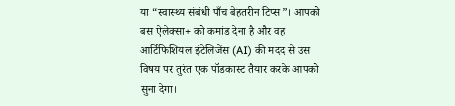या “स्वास्थ्य संबंधी पाँच बेहतरीन टिप्स”। आपको बस ऐलेक्सा+ को कमांड देना है और वह आर्टिफिशियल इंटेलिजेंस (AI) की मदद से उस विषय पर तुरंत एक पॉडकास्ट तैयार करके आपको सुना देगा।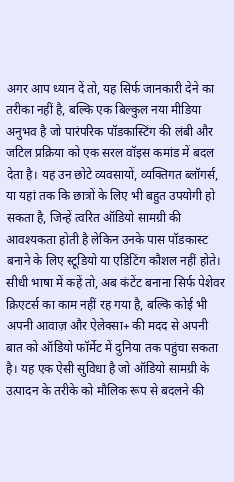अगर आप ध्यान दें तो, यह सिर्फ जानकारी देने का तरीका नहीं है, बल्कि एक बिल्कुल नया मीडिया अनुभव है जो पारंपरिक पॉडकास्टिंग की लंबी और जटिल प्रक्रिया को एक सरल वॉइस कमांड में बदल देता है। यह उन छोटे व्यवसायों, व्यक्तिगत ब्लॉगर्स, या यहां तक कि छात्रों के लिए भी बहुत उपयोगी हो सकता है, जिन्हें त्वरित ऑडियो सामग्री की आवश्यकता होती है लेकिन उनके पास पॉडकास्ट बनाने के लिए स्टूडियो या एडिटिंग कौशल नहीं होते। सीधी भाषा में कहें तो, अब कंटेंट बनाना सिर्फ पेशेवर क्रिएटर्स का काम नहीं रह गया है, बल्कि कोई भी अपनी आवाज़ और ऐलेक्सा+ की मदद से अपनी बात को ऑडियो फॉर्मेट में दुनिया तक पहुंचा सकता है। यह एक ऐसी सुविधा है जो ऑडियो सामग्री के उत्पादन के तरीके को मौलिक रूप से बदलने की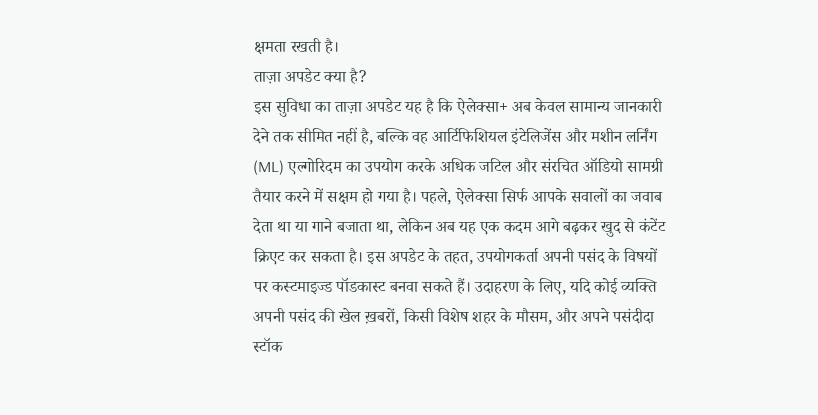क्षमता रखती है।
ताज़ा अपडेट क्या है?
इस सुविधा का ताज़ा अपडेट यह है कि ऐलेक्सा+ अब केवल सामान्य जानकारी देने तक सीमित नहीं है, बल्कि वह आर्टिफिशियल इंटेलिजेंस और मशीन लर्निंग (ML) एल्गोरिदम का उपयोग करके अधिक जटिल और संरचित ऑडियो सामग्री तैयार करने में सक्षम हो गया है। पहले, ऐलेक्सा सिर्फ आपके सवालों का जवाब देता था या गाने बजाता था, लेकिन अब यह एक कदम आगे बढ़कर खुद से कंटेंट क्रिएट कर सकता है। इस अपडेट के तहत, उपयोगकर्ता अपनी पसंद के विषयों पर कस्टमाइज्ड पॉडकास्ट बनवा सकते हैं। उदाहरण के लिए, यदि कोई व्यक्ति अपनी पसंद की खेल ख़बरों, किसी विशेष शहर के मौसम, और अपने पसंदीदा स्टॉक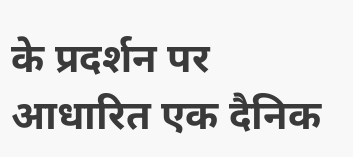के प्रदर्शन पर आधारित एक दैनिक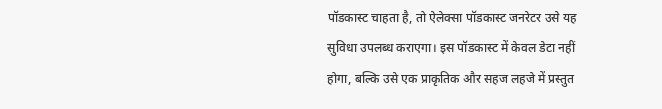पॉडकास्ट चाहता है, तो ऐलेक्सा पॉडकास्ट जनरेटर उसे यह सुविधा उपलब्ध कराएगा। इस पॉडकास्ट में केवल डेटा नहीं होगा, बल्कि उसे एक प्राकृतिक और सहज लहजे में प्रस्तुत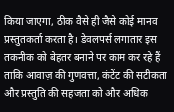किया जाएगा, ठीक वैसे ही जैसे कोई मानव प्रस्तुतकर्ता करता है। डेवलपर्स लगातार इस तकनीक को बेहतर बनाने पर काम कर रहे हैं ताकि आवाज़ की गुणवत्ता, कंटेंट की सटीकता और प्रस्तुति की सहजता को और अधिक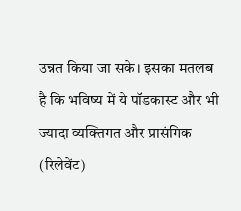उन्नत किया जा सके। इसका मतलब है कि भविष्य में ये पॉडकास्ट और भी ज्यादा व्यक्तिगत और प्रासंगिक (रिलेवेंट)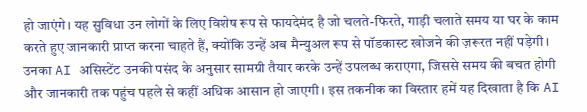हो जाएंगे। यह सुविधा उन लोगों के लिए विशेष रूप से फायदेमंद है जो चलते-फिरते, गाड़ी चलाते समय या घर के काम करते हुए जानकारी प्राप्त करना चाहते हैं, क्योंकि उन्हें अब मैन्युअल रूप से पॉडकास्ट खोजने की ज़रूरत नहीं पड़ेगी। उनका AI असिस्टेंट उनकी पसंद के अनुसार सामग्री तैयार करके उन्हें उपलब्ध कराएगा, जिससे समय की बचत होगी और जानकारी तक पहुंच पहले से कहीं अधिक आसान हो जाएगी। इस तकनीक का विस्तार हमें यह दिखाता है कि AI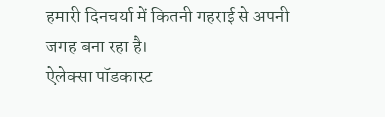हमारी दिनचर्या में कितनी गहराई से अपनी जगह बना रहा है।
ऐलेक्सा पॉडकास्ट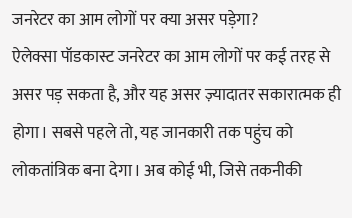जनरेटर का आम लोगों पर क्या असर पड़ेगा?
ऐलेक्सा पॉडकास्ट जनरेटर का आम लोगों पर कई तरह से असर पड़ सकता है, और यह असर ज़्यादातर सकारात्मक ही होगा। सबसे पहले तो, यह जानकारी तक पहुंच को लोकतांत्रिक बना देगा। अब कोई भी, जिसे तकनीकी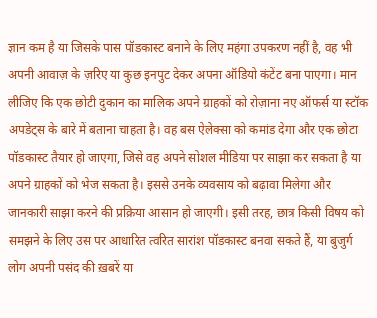ज्ञान कम है या जिसके पास पॉडकास्ट बनाने के लिए महंगा उपकरण नहीं है, वह भी अपनी आवाज़ के ज़रिए या कुछ इनपुट देकर अपना ऑडियो कंटेंट बना पाएगा। मान लीजिए कि एक छोटी दुकान का मालिक अपने ग्राहकों को रोज़ाना नए ऑफर्स या स्टॉक अपडेट्स के बारे में बताना चाहता है। वह बस ऐलेक्सा को कमांड देगा और एक छोटा पॉडकास्ट तैयार हो जाएगा, जिसे वह अपने सोशल मीडिया पर साझा कर सकता है या अपने ग्राहकों को भेज सकता है। इससे उनके व्यवसाय को बढ़ावा मिलेगा और जानकारी साझा करने की प्रक्रिया आसान हो जाएगी। इसी तरह, छात्र किसी विषय को समझने के लिए उस पर आधारित त्वरित सारांश पॉडकास्ट बनवा सकते हैं, या बुजुर्ग लोग अपनी पसंद की ख़बरें या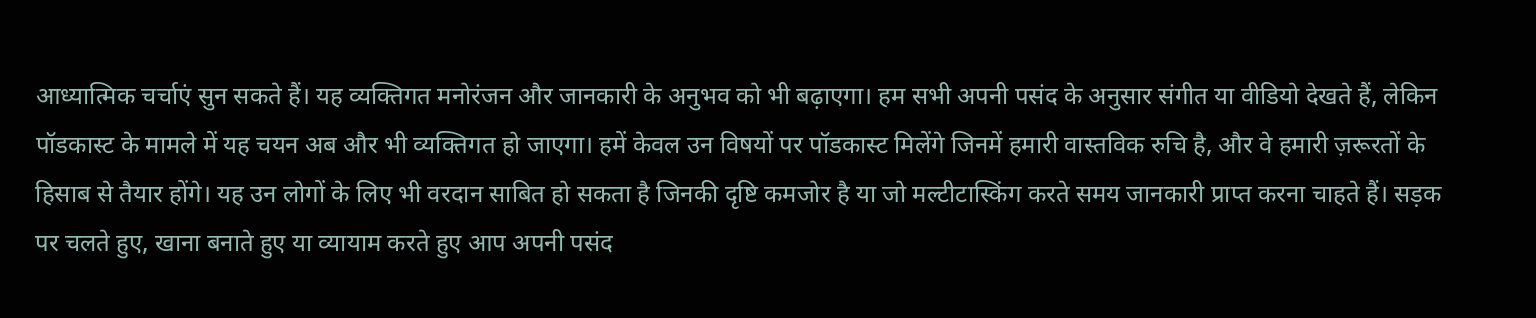आध्यात्मिक चर्चाएं सुन सकते हैं। यह व्यक्तिगत मनोरंजन और जानकारी के अनुभव को भी बढ़ाएगा। हम सभी अपनी पसंद के अनुसार संगीत या वीडियो देखते हैं, लेकिन पॉडकास्ट के मामले में यह चयन अब और भी व्यक्तिगत हो जाएगा। हमें केवल उन विषयों पर पॉडकास्ट मिलेंगे जिनमें हमारी वास्तविक रुचि है, और वे हमारी ज़रूरतों के हिसाब से तैयार होंगे। यह उन लोगों के लिए भी वरदान साबित हो सकता है जिनकी दृष्टि कमजोर है या जो मल्टीटास्किंग करते समय जानकारी प्राप्त करना चाहते हैं। सड़क पर चलते हुए, खाना बनाते हुए या व्यायाम करते हुए आप अपनी पसंद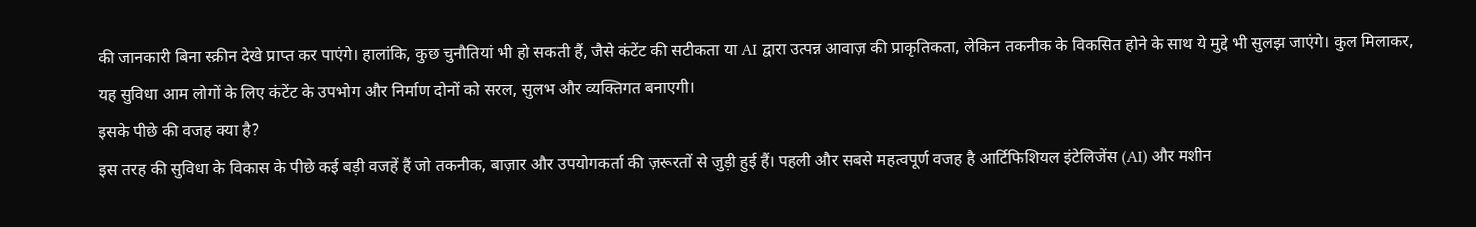की जानकारी बिना स्क्रीन देखे प्राप्त कर पाएंगे। हालांकि, कुछ चुनौतियां भी हो सकती हैं, जैसे कंटेंट की सटीकता या AI द्वारा उत्पन्न आवाज़ की प्राकृतिकता, लेकिन तकनीक के विकसित होने के साथ ये मुद्दे भी सुलझ जाएंगे। कुल मिलाकर, यह सुविधा आम लोगों के लिए कंटेंट के उपभोग और निर्माण दोनों को सरल, सुलभ और व्यक्तिगत बनाएगी।
इसके पीछे की वजह क्या है?
इस तरह की सुविधा के विकास के पीछे कई बड़ी वजहें हैं जो तकनीक, बाज़ार और उपयोगकर्ता की ज़रूरतों से जुड़ी हुई हैं। पहली और सबसे महत्वपूर्ण वजह है आर्टिफिशियल इंटेलिजेंस (AI) और मशीन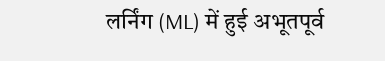लर्निंग (ML) में हुई अभूतपूर्व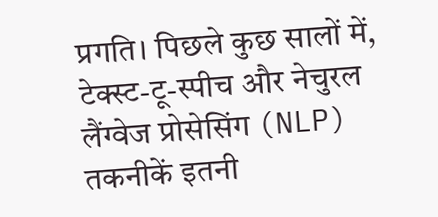प्रगति। पिछले कुछ सालों में, टेक्स्ट-टू-स्पीच और नेचुरल लैंग्वेज प्रोसेसिंग (NLP) तकनीकें इतनी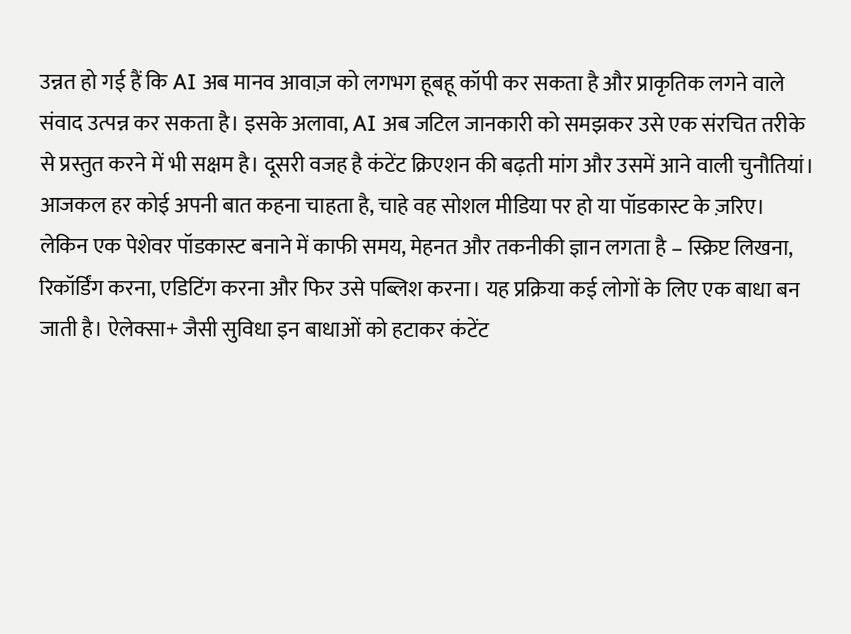उन्नत हो गई हैं कि AI अब मानव आवाज़ को लगभग हूबहू कॉपी कर सकता है और प्राकृतिक लगने वाले संवाद उत्पन्न कर सकता है। इसके अलावा, AI अब जटिल जानकारी को समझकर उसे एक संरचित तरीके से प्रस्तुत करने में भी सक्षम है। दूसरी वजह है कंटेंट क्रिएशन की बढ़ती मांग और उसमें आने वाली चुनौतियां। आजकल हर कोई अपनी बात कहना चाहता है, चाहे वह सोशल मीडिया पर हो या पॉडकास्ट के ज़रिए। लेकिन एक पेशेवर पॉडकास्ट बनाने में काफी समय, मेहनत और तकनीकी ज्ञान लगता है – स्क्रिप्ट लिखना, रिकॉर्डिंग करना, एडिटिंग करना और फिर उसे पब्लिश करना। यह प्रक्रिया कई लोगों के लिए एक बाधा बन जाती है। ऐलेक्सा+ जैसी सुविधा इन बाधाओं को हटाकर कंटेंट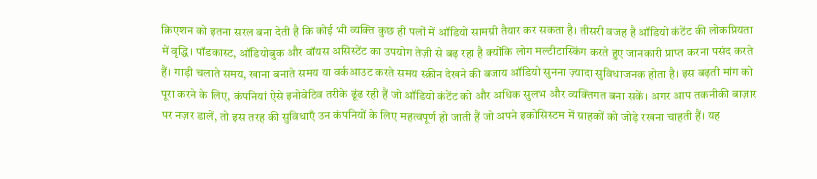क्रिएशन को इतना सरल बना देती है कि कोई भी व्यक्ति कुछ ही पलों में ऑडियो सामग्री तैयार कर सकता है। तीसरी वजह है ऑडियो कंटेंट की लोकप्रियता में वृद्धि। पॉडकास्ट, ऑडियोबुक और वॉयस असिस्टेंट का उपयोग तेज़ी से बढ़ रहा है क्योंकि लोग मल्टीटास्किंग करते हुए जानकारी प्राप्त करना पसंद करते हैं। गाड़ी चलाते समय, खाना बनाते समय या वर्कआउट करते समय स्क्रीन देखने की बजाय ऑडियो सुनना ज़्यादा सुविधाजनक होता है। इस बढ़ती मांग को पूरा करने के लिए, कंपनियां ऐसे इनोवेटिव तरीके ढूंढ रही हैं जो ऑडियो कंटेंट को और अधिक सुलभ और व्यक्तिगत बना सकें। अगर आप तकनीकी बाज़ार पर नज़र डालें, तो इस तरह की सुविधाएँ उन कंपनियों के लिए महत्वपूर्ण हो जाती हैं जो अपने इकोसिस्टम में ग्राहकों को जोड़े रखना चाहती हैं। यह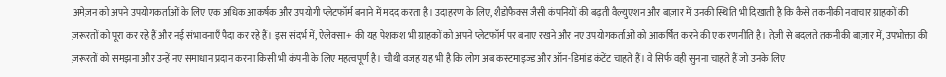अमेज़न को अपने उपयोगकर्ताओं के लिए एक अधिक आकर्षक और उपयोगी प्लेटफॉर्म बनाने में मदद करता है। उदाहरण के लिए, शैडोफैक्स जैसी कंपनियों की बढ़ती वैल्युएशन और बाज़ार में उनकी स्थिति भी दिखाती है कि कैसे तकनीकी नवाचार ग्राहकों की ज़रूरतों को पूरा कर रहे हैं और नई संभावनाएँ पैदा कर रहे हैं। इस संदर्भ में, ऐलेक्सा+ की यह पेशकश भी ग्राहकों को अपने प्लेटफॉर्म पर बनाए रखने और नए उपयोगकर्ताओं को आकर्षित करने की एक रणनीति है। तेज़ी से बदलते तकनीकी बाज़ार में, उपभोक्ता की ज़रूरतों को समझना और उन्हें नए समाधान प्रदान करना किसी भी कंपनी के लिए महत्वपूर्ण है। चौथी वजह यह भी है कि लोग अब कस्टमाइज्ड और ऑन-डिमांड कंटेंट चाहते हैं। वे सिर्फ वही सुनना चाहते हैं जो उनके लिए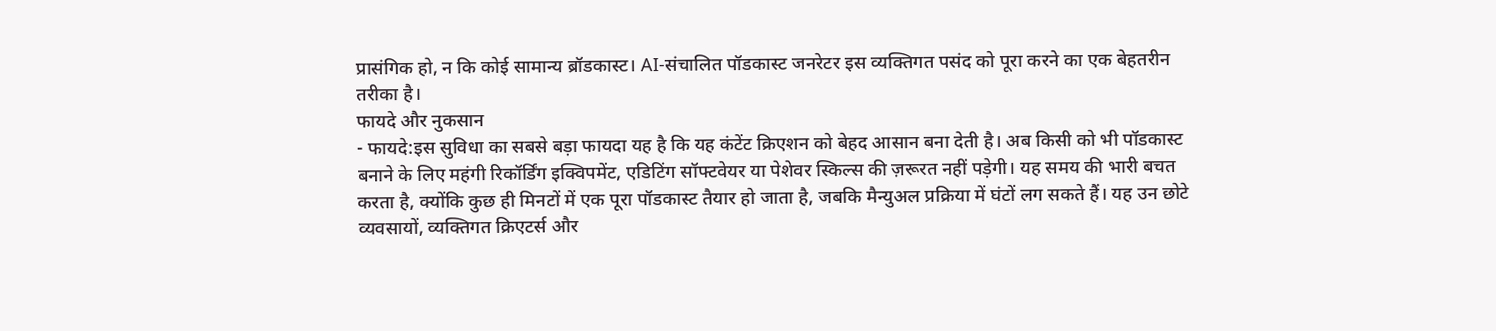प्रासंगिक हो, न कि कोई सामान्य ब्रॉडकास्ट। AI-संचालित पॉडकास्ट जनरेटर इस व्यक्तिगत पसंद को पूरा करने का एक बेहतरीन तरीका है।
फायदे और नुकसान
- फायदे:इस सुविधा का सबसे बड़ा फायदा यह है कि यह कंटेंट क्रिएशन को बेहद आसान बना देती है। अब किसी को भी पॉडकास्ट बनाने के लिए महंगी रिकॉर्डिंग इक्विपमेंट, एडिटिंग सॉफ्टवेयर या पेशेवर स्किल्स की ज़रूरत नहीं पड़ेगी। यह समय की भारी बचत करता है, क्योंकि कुछ ही मिनटों में एक पूरा पॉडकास्ट तैयार हो जाता है, जबकि मैन्युअल प्रक्रिया में घंटों लग सकते हैं। यह उन छोटे व्यवसायों, व्यक्तिगत क्रिएटर्स और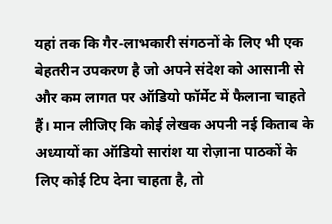यहां तक कि गैर-लाभकारी संगठनों के लिए भी एक बेहतरीन उपकरण है जो अपने संदेश को आसानी से और कम लागत पर ऑडियो फॉर्मेट में फैलाना चाहते हैं। मान लीजिए कि कोई लेखक अपनी नई किताब के अध्यायों का ऑडियो सारांश या रोज़ाना पाठकों के लिए कोई टिप देना चाहता है, तो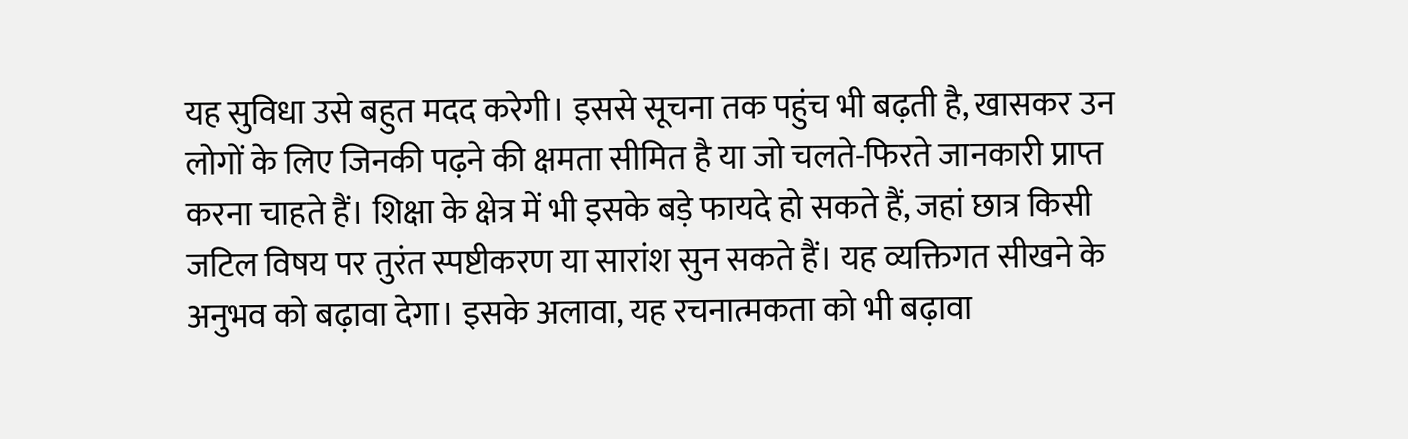यह सुविधा उसे बहुत मदद करेगी। इससे सूचना तक पहुंच भी बढ़ती है, खासकर उन लोगों के लिए जिनकी पढ़ने की क्षमता सीमित है या जो चलते-फिरते जानकारी प्राप्त करना चाहते हैं। शिक्षा के क्षेत्र में भी इसके बड़े फायदे हो सकते हैं, जहां छात्र किसी जटिल विषय पर तुरंत स्पष्टीकरण या सारांश सुन सकते हैं। यह व्यक्तिगत सीखने के अनुभव को बढ़ावा देगा। इसके अलावा, यह रचनात्मकता को भी बढ़ावा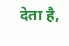देता है,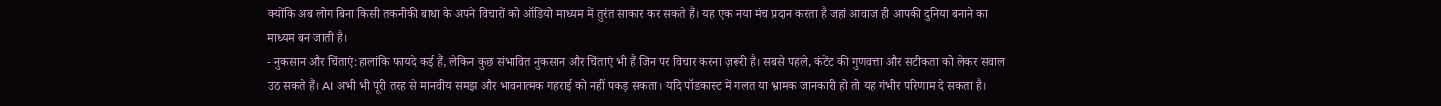क्योंकि अब लोग बिना किसी तकनीकी बाधा के अपने विचारों को ऑडियो माध्यम में तुरंत साकार कर सकते हैं। यह एक नया मंच प्रदान करता है जहां आवाज ही आपकी दुनिया बनाने का माध्यम बन जाती है।
- नुकसान और चिंताएं:हालांकि फायदे कई हैं, लेकिन कुछ संभावित नुकसान और चिंताएं भी हैं जिन पर विचार करना ज़रूरी है। सबसे पहले, कंटेंट की गुणवत्ता और सटीकता को लेकर सवाल उठ सकते हैं। AI अभी भी पूरी तरह से मानवीय समझ और भावनात्मक गहराई को नहीं पकड़ सकता। यदि पॉडकास्ट में गलत या भ्रामक जानकारी हो तो यह गंभीर परिणाम दे सकता है।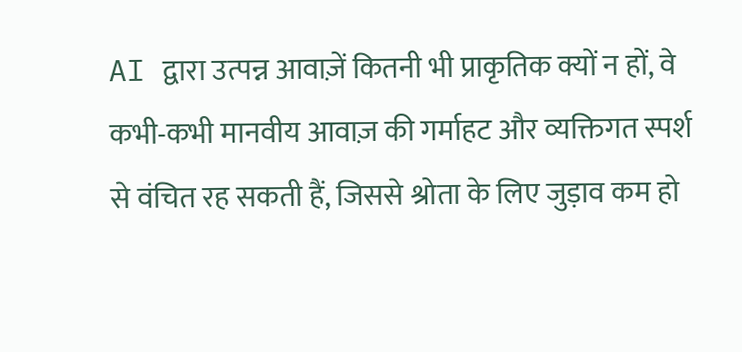AI द्वारा उत्पन्न आवाज़ें कितनी भी प्राकृतिक क्यों न हों, वे कभी-कभी मानवीय आवाज़ की गर्माहट और व्यक्तिगत स्पर्श से वंचित रह सकती हैं, जिससे श्रोता के लिए जुड़ाव कम हो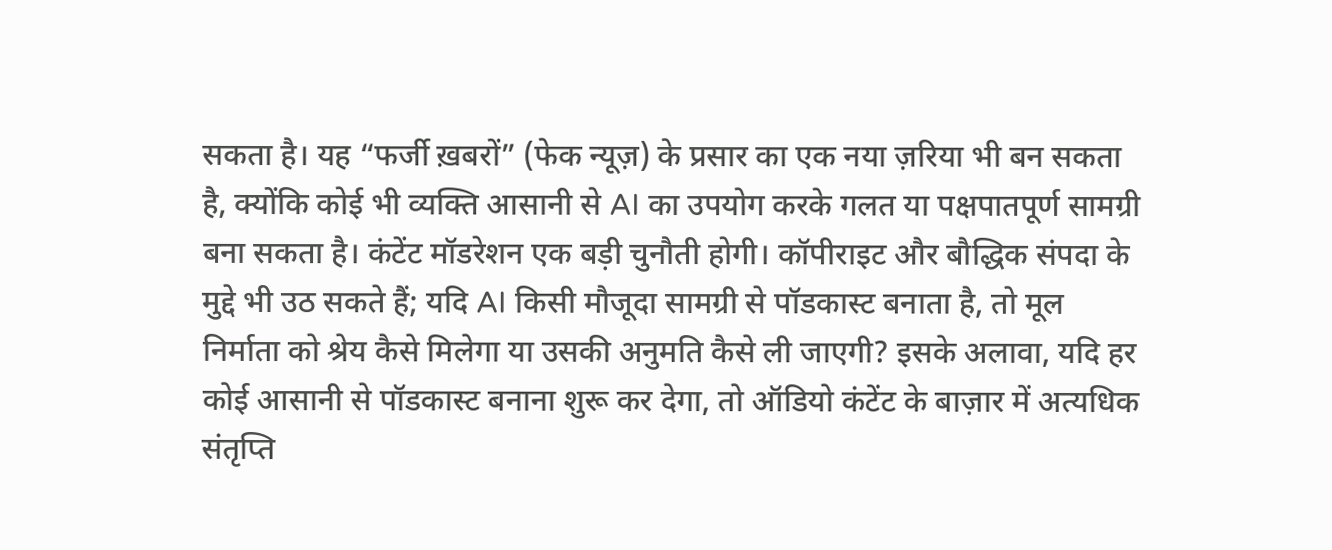सकता है। यह “फर्जी ख़बरों” (फेक न्यूज़) के प्रसार का एक नया ज़रिया भी बन सकता है, क्योंकि कोई भी व्यक्ति आसानी से AI का उपयोग करके गलत या पक्षपातपूर्ण सामग्री बना सकता है। कंटेंट मॉडरेशन एक बड़ी चुनौती होगी। कॉपीराइट और बौद्धिक संपदा के मुद्दे भी उठ सकते हैं; यदि AI किसी मौजूदा सामग्री से पॉडकास्ट बनाता है, तो मूल निर्माता को श्रेय कैसे मिलेगा या उसकी अनुमति कैसे ली जाएगी? इसके अलावा, यदि हर कोई आसानी से पॉडकास्ट बनाना शुरू कर देगा, तो ऑडियो कंटेंट के बाज़ार में अत्यधिक संतृप्ति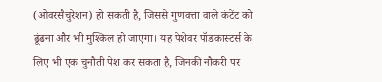(ओवरसैचुरेशन) हो सकती है, जिससे गुणवत्ता वाले कंटेंट को ढूंढना और भी मुश्किल हो जाएगा। यह पेशेवर पॉडकास्टर्स के लिए भी एक चुनौती पेश कर सकता है, जिनकी नौकरी पर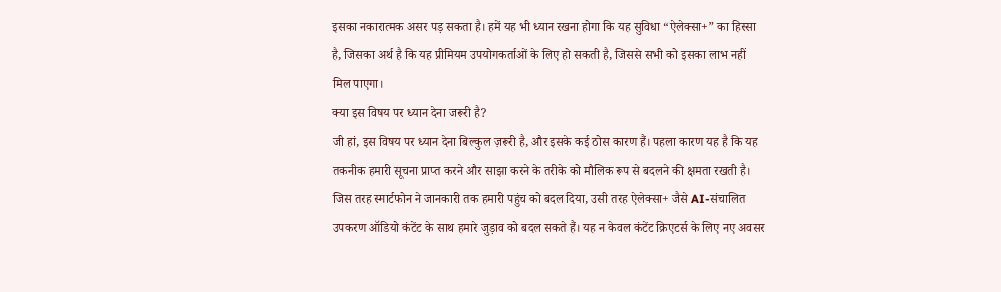इसका नकारात्मक असर पड़ सकता है। हमें यह भी ध्यान रखना होगा कि यह सुविधा “ऐलेक्सा+” का हिस्सा है, जिसका अर्थ है कि यह प्रीमियम उपयोगकर्ताओं के लिए हो सकती है, जिससे सभी को इसका लाभ नहीं मिल पाएगा।
क्या इस विषय पर ध्यान देना जरूरी है?
जी हां, इस विषय पर ध्यान देना बिल्कुल ज़रूरी है, और इसके कई ठोस कारण हैं। पहला कारण यह है कि यह तकनीक हमारी सूचना प्राप्त करने और साझा करने के तरीके को मौलिक रूप से बदलने की क्षमता रखती है। जिस तरह स्मार्टफोन ने जानकारी तक हमारी पहुंच को बदल दिया, उसी तरह ऐलेक्सा+ जैसे AI-संचालित उपकरण ऑडियो कंटेंट के साथ हमारे जुड़ाव को बदल सकते हैं। यह न केवल कंटेंट क्रिएटर्स के लिए नए अवसर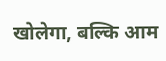खोलेगा, बल्कि आम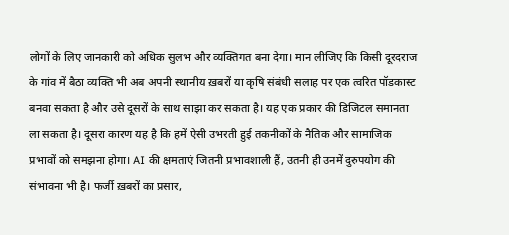लोगों के लिए जानकारी को अधिक सुलभ और व्यक्तिगत बना देगा। मान लीजिए कि किसी दूरदराज के गांव में बैठा व्यक्ति भी अब अपनी स्थानीय ख़बरों या कृषि संबंधी सलाह पर एक त्वरित पॉडकास्ट बनवा सकता है और उसे दूसरों के साथ साझा कर सकता है। यह एक प्रकार की डिजिटल समानता ला सकता है। दूसरा कारण यह है कि हमें ऐसी उभरती हुई तकनीकों के नैतिक और सामाजिक प्रभावों को समझना होगा। AI की क्षमताएं जितनी प्रभावशाली हैं, उतनी ही उनमें दुरुपयोग की संभावना भी है। फर्जी ख़बरों का प्रसार,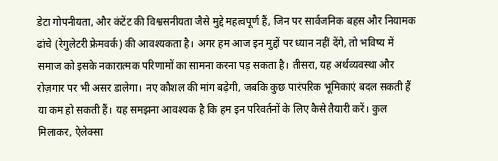डेटा गोपनीयता, और कंटेंट की विश्वसनीयता जैसे मुद्दे महत्वपूर्ण हैं, जिन पर सार्वजनिक बहस और नियामक ढांचे (रेगुलेटरी फ्रेमवर्क) की आवश्यकता है। अगर हम आज इन मुद्दों पर ध्यान नहीं देंगे, तो भविष्य में समाज को इसके नकारात्मक परिणामों का सामना करना पड़ सकता है। तीसरा, यह अर्थव्यवस्था और रोज़गार पर भी असर डालेगा। नए कौशल की मांग बढ़ेगी, जबकि कुछ पारंपरिक भूमिकाएं बदल सकती हैं या कम हो सकती हैं। यह समझना आवश्यक है कि हम इन परिवर्तनों के लिए कैसे तैयारी करें। कुल मिलाकर, ऐलेक्सा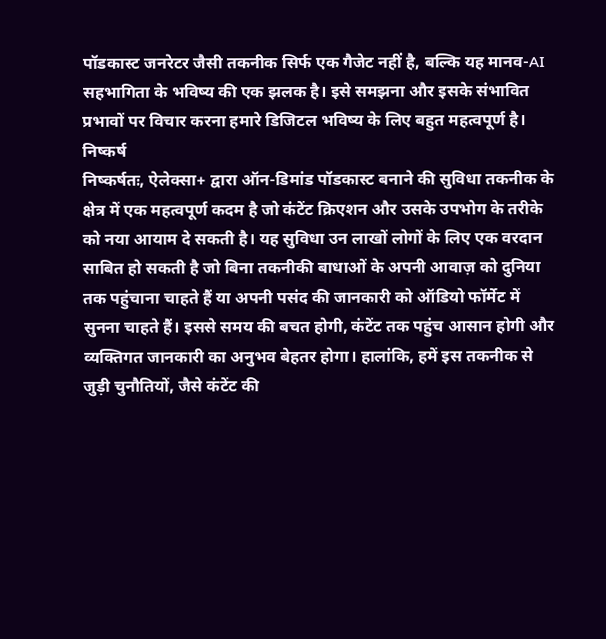पॉडकास्ट जनरेटर जैसी तकनीक सिर्फ एक गैजेट नहीं है, बल्कि यह मानव-AI सहभागिता के भविष्य की एक झलक है। इसे समझना और इसके संभावित प्रभावों पर विचार करना हमारे डिजिटल भविष्य के लिए बहुत महत्वपूर्ण है।
निष्कर्ष
निष्कर्षतः, ऐलेक्सा+ द्वारा ऑन-डिमांड पॉडकास्ट बनाने की सुविधा तकनीक के क्षेत्र में एक महत्वपूर्ण कदम है जो कंटेंट क्रिएशन और उसके उपभोग के तरीके को नया आयाम दे सकती है। यह सुविधा उन लाखों लोगों के लिए एक वरदान साबित हो सकती है जो बिना तकनीकी बाधाओं के अपनी आवाज़ को दुनिया तक पहुंचाना चाहते हैं या अपनी पसंद की जानकारी को ऑडियो फॉर्मेट में सुनना चाहते हैं। इससे समय की बचत होगी, कंटेंट तक पहुंच आसान होगी और व्यक्तिगत जानकारी का अनुभव बेहतर होगा। हालांकि, हमें इस तकनीक से जुड़ी चुनौतियों, जैसे कंटेंट की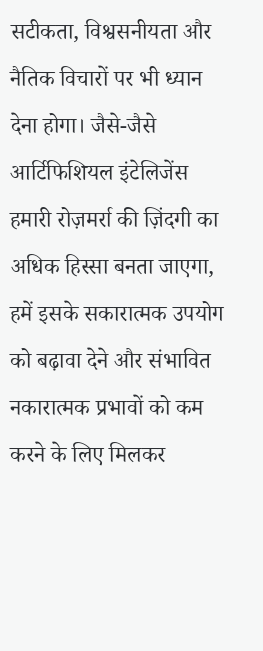सटीकता, विश्वसनीयता और नैतिक विचारों पर भी ध्यान देना होगा। जैसे-जैसे आर्टिफिशियल इंटेलिजेंस हमारी रोज़मर्रा की ज़िंदगी का अधिक हिस्सा बनता जाएगा, हमें इसके सकारात्मक उपयोग को बढ़ावा देने और संभावित नकारात्मक प्रभावों को कम करने के लिए मिलकर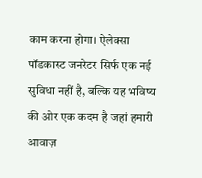काम करना होगा। ऐलेक्सा पॉडकास्ट जनरेटर सिर्फ एक नई सुविधा नहीं है, बल्कि यह भविष्य की ओर एक कदम है जहां हमारी आवाज़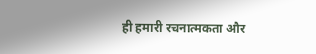ही हमारी रचनात्मकता और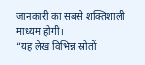जानकारी का सबसे शक्तिशाली माध्यम होगी।
“यह लेख विभिन्न स्रोतों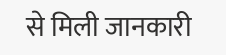से मिली जानकारी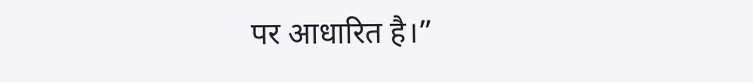पर आधारित है।”